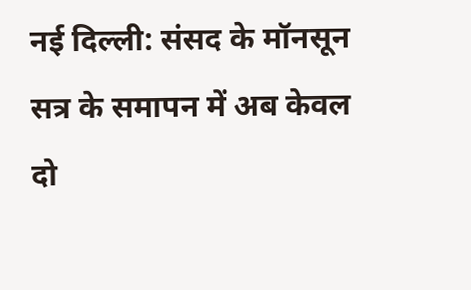नई दिल्ली: संसद के मॉनसून सत्र के समापन में अब केवल दो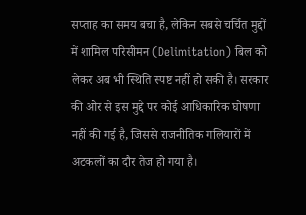सप्ताह का समय बचा है, लेकिन सबसे चर्चित मुद्दों में शामिल परिसीमन (Delimitation) बिल को लेकर अब भी स्थिति स्पष्ट नहीं हो सकी है। सरकार की ओर से इस मुद्दे पर कोई आधिकारिक घोषणा नहीं की गई है, जिससे राजनीतिक गलियारों में अटकलों का दौर तेज हो गया है।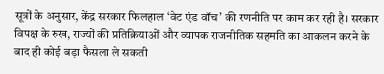सूत्रों के अनुसार, केंद्र सरकार फिलहाल ‘वेट एंड वॉच’ की रणनीति पर काम कर रही है। सरकार विपक्ष के रुख, राज्यों की प्रतिक्रियाओं और व्यापक राजनीतिक सहमति का आकलन करने के बाद ही कोई बड़ा फैसला ले सकती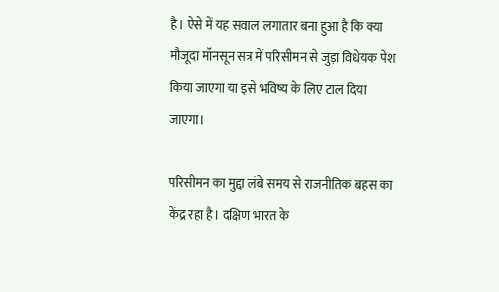है। ऐसे में यह सवाल लगातार बना हुआ है कि क्या मौजूदा मॉनसून सत्र में परिसीमन से जुड़ा विधेयक पेश किया जाएगा या इसे भविष्य के लिए टाल दिया जाएगा।

परिसीमन का मुद्दा लंबे समय से राजनीतिक बहस का केंद्र रहा है। दक्षिण भारत के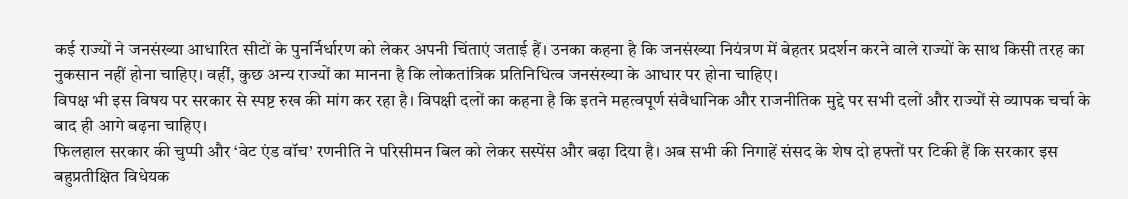कई राज्यों ने जनसंख्या आधारित सीटों के पुनर्निर्धारण को लेकर अपनी चिंताएं जताई हैं। उनका कहना है कि जनसंख्या नियंत्रण में बेहतर प्रदर्शन करने वाले राज्यों के साथ किसी तरह का नुकसान नहीं होना चाहिए। वहीं, कुछ अन्य राज्यों का मानना है कि लोकतांत्रिक प्रतिनिधित्व जनसंख्या के आधार पर होना चाहिए।
विपक्ष भी इस विषय पर सरकार से स्पष्ट रुख की मांग कर रहा है। विपक्षी दलों का कहना है कि इतने महत्वपूर्ण संवैधानिक और राजनीतिक मुद्दे पर सभी दलों और राज्यों से व्यापक चर्चा के बाद ही आगे बढ़ना चाहिए।
फिलहाल सरकार की चुप्पी और ‘वेट एंड वॉच’ रणनीति ने परिसीमन बिल को लेकर सस्पेंस और बढ़ा दिया है। अब सभी की निगाहें संसद के शेष दो हफ्तों पर टिकी हैं कि सरकार इस बहुप्रतीक्षित विधेयक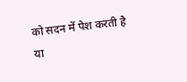को सदन में पेश करती है या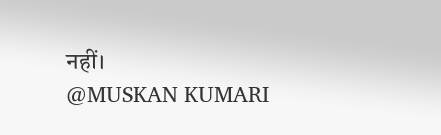नहीं।
@MUSKAN KUMARI